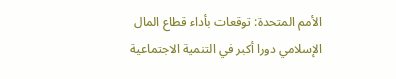الأمم المتحدة: توقعات بأداء قطاع المال الإسلامي دورا أكبر في التنمية الاجتماعية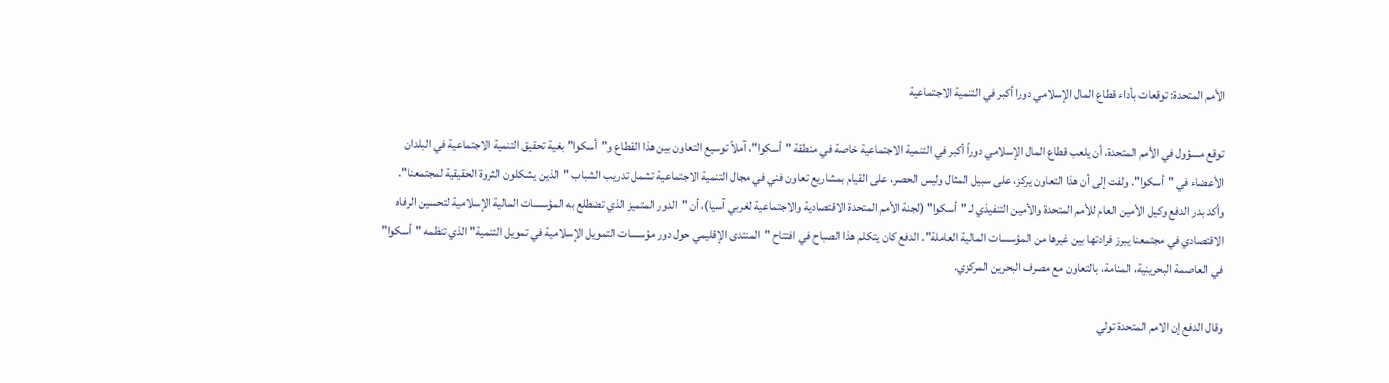الأمم المتحدة: توقعات بأداء قطاع المال الإسلامي دورا أكبر في التنمية الاجتماعية

توقع مسؤول في الأمم المتحدة، أن يلعب قطاع المال الإسلامي دوراً أكبر في التنمية الاجتماعية خاصة في منطقة "أسكوا"، آملاً توسيع التعاون بين هذا القطاع و"أسكوا" بغية تحقيق التنمية الاجتماعية في البلدان الأعضاء في "أسكوا". ولفت إلى أن هذا التعاون يركز، على سبيل المثال وليس الحصر، على القيام بمشاريع تعاون فني في مجال التنمية الاجتماعية تشمل تدريب الشباب "الذين يشكلون الثروة الحقيقية لمجتمعنا".
وأكد بدر الدفع وكيل الأمين العام للأمم المتحدة والأمين التنفيذي لـ "أسكوا" (لجنة الأمم المتحدة الاقتصادية والاجتماعية لغربي آسيا)، أن "الدور المتميز الذي تضطلع به المؤسسات المالية الإسلامية لتحسين الرفاه الاقتصادي في مجتمعنا يبرز فرادتها بين غيرها من المؤسسات المالية العاملة". الدفع كان يتكلم هذا الصباح في افتتاح "المنتدى الإقليمي حول دور مؤسسات التمويل الإسلامية في تمويل التنمية" الذي تنظمه "أسكوا" في العاصمة البحرينية، المنامة، بالتعاون مع مصرف البحرين المركزي.

وقال الدفع إن الامم المتحدة تولي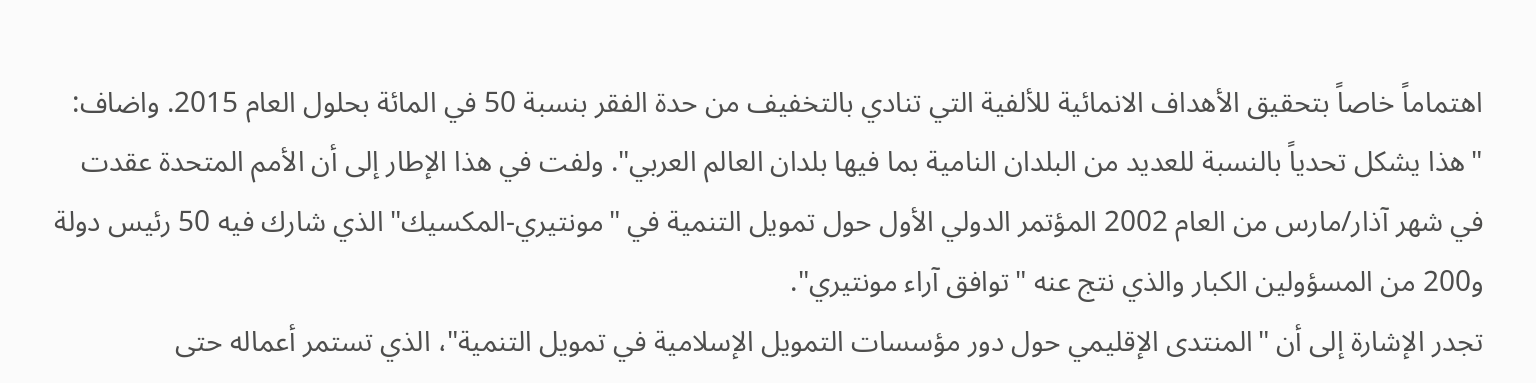اهتماماً خاصاً بتحقيق الأهداف الانمائية للألفية التي تنادي بالتخفيف من حدة الفقر بنسبة 50 في المائة بحلول العام 2015. واضاف: "هذا يشكل تحدياً بالنسبة للعديد من البلدان النامية بما فيها بلدان العالم العربي". ولفت في هذا الإطار إلى أن الأمم المتحدة عقدت في شهر آذار/مارس من العام 2002 المؤتمر الدولي الأول حول تمويل التنمية في "مونتيري-المكسيك" الذي شارك فيه 50 رئيس دولة و200 من المسؤولين الكبار والذي نتج عنه "توافق آراء مونتيري".
تجدر الإشارة إلى أن "المنتدى الإقليمي حول دور مؤسسات التمويل الإسلامية في تمويل التنمية"، الذي تستمر أعماله حتى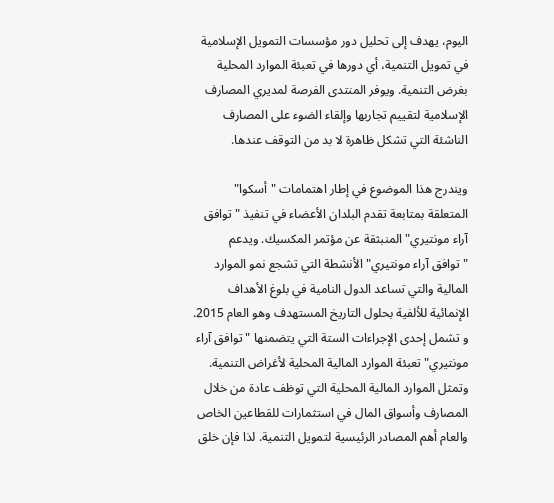اليوم، يهدف إلى تحليل دور مؤسسات التمويل الإسلامية في تمويل التنمية، أي دورها في تعبئة الموارد المحلية بغرض التنمية. ويوفر المنتدى الفرصة لمديري المصارف الإسلامية لتقييم تجاربها وإلقاء الضوء على المصارف الناشئة التي تشكل ظاهرة لا بد من التوقف عندها.

ويندرج هذا الموضوع في إطار اهتمامات "أسكوا" المتعلقة بمتابعة تقدم البلدان الأعضاء في تنفيذ "توافق آراء مونتيري" المنبثقة عن مؤتمر المكسيك. ويدعم "توافق آراء مونتيري" الأنشطة التي تشجع نمو الموارد المالية والتي تساعد الدول النامية في بلوغ الأهداف الإنمائية للألفية بحلول التاريخ المستهدف وهو العام 2015. و تشمل إحدى الإجراءات الستة التي يتضمنها "توافق آراء مونتيري" تعبئة الموارد المالية المحلية لأغراض التنمية. وتمثل الموارد المالية المحلية التي توظف عادة من خلال المصارف وأسواق المال في استثمارات للقطاعين الخاص والعام أهم المصادر الرئيسية لتمويل التنمية. لذا فإن خلق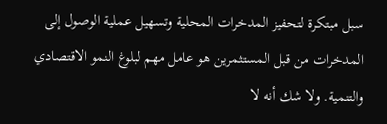سبل مبتكرة لتحفيز المدخرات المحلية وتسهيل عملية الوصول إلى المدخرات من قبل المستثمرين هو عامل مهم لبلوغ النمو الاقتصادي والتنمية. ولا شك أنه لا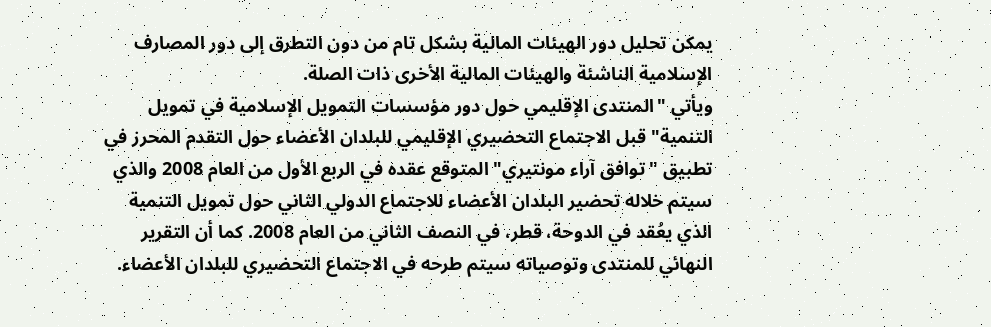يمكن تحليل دور الهيئات المالية بشكل تام من دون التطرق إلى دور المصارف الإسلامية الناشئة والهيئات المالية الأخرى ذات الصلة.
ويأتي "المنتدى الإقليمي حول دور مؤسسات التمويل الإسلامية في تمويل التنمية" قبل الاجتماع التحضيري الإقليمي للبلدان الأعضاء حول التقدم المحرز في تطبيق "توافق آراء مونتيري" المتوقع عقده في الربع الأول من العام 2008 والذي سيتم خلاله تحضير البلدان الأعضاء للاجتماع الدولي الثاني حول تمويل التنمية الذي يعُقد في الدوحة، قطر، في النصف الثاني من العام 2008. كما أن التقرير النهائي للمنتدى وتوصياته سيتم طرحه في الاجتماع التحضيري للبلدان الأعضاء.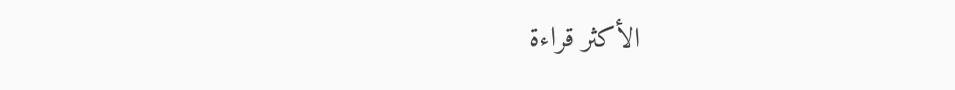الأكثر قراءة